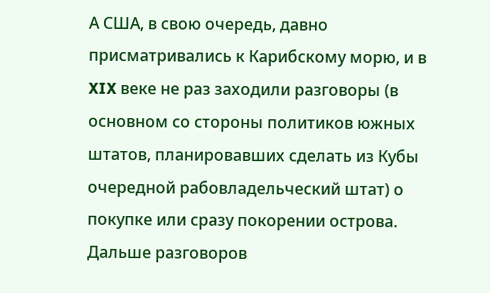А США, в свою очередь, давно присматривались к Карибскому морю, и в XIX веке не раз заходили разговоры (в основном со стороны политиков южных штатов, планировавших сделать из Кубы очередной рабовладельческий штат) о покупке или сразу покорении острова. Дальше разговоров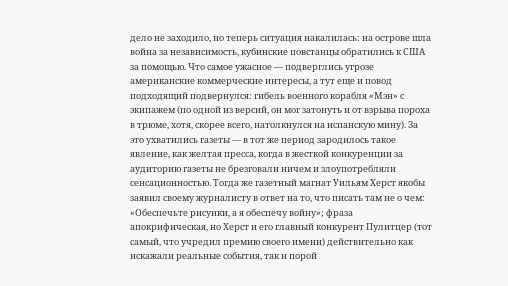дело не заходило, но теперь ситуация накалилась: на острове шла война за независимость, кубинские повстанцы обратились к США за помощью. Что самое ужасное — подверглись угрозе американские коммерческие интересы, а тут еще и повод подходящий подвернулся: гибель военного корабля «Мэн» с экипажем (по одной из версий, он мог затонуть и от взрыва пороха в трюме, хотя, скорее всего, натолкнулся на испанскую мину). За это ухватились газеты — в тот же период зародилось такое явление, как желтая пресса, когда в жесткой конкуренции за аудиторию газеты не брезговали ничем и злоупотребляли сенсационностью. Тогда же газетный магнат Уильям Херст якобы заявил своему журналисту в ответ на то, что писать там не о чем: «Обеспечьте рисунки, а я обеспечу войну»; фраза апокрифическая, но Херст и его главный конкурент Пулитцер (тот самый, что учредил премию своего имени) действительно как искажали реальные события, так и порой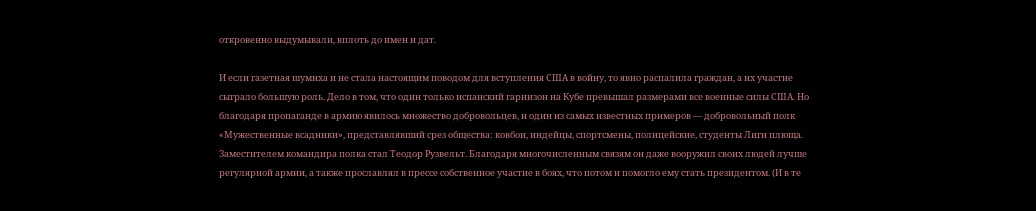откровенно выдумывали, вплоть до имен и дат.

И если газетная шумиха и не стала настоящим поводом для вступления США в войну, то явно распалила граждан, а их участие сыграло большую роль. Дело в том, что один только испанский гарнизон на Кубе превышал размерами все военные силы США. Но благодаря пропаганде в армию явилось множество добровольцев, и один из самых известных примеров — добровольный полк «Мужественные всадники», представлявший срез общества: ковбои, индейцы, спортсмены, полицейские, студенты Лиги плюща. Заместителем командира полка стал Теодор Рузвельт. Благодаря многочисленным связям он даже вооружил своих людей лучше регулярной армии, а также прославлял в прессе собственное участие в боях, что потом и помогло ему стать президентом. (И в те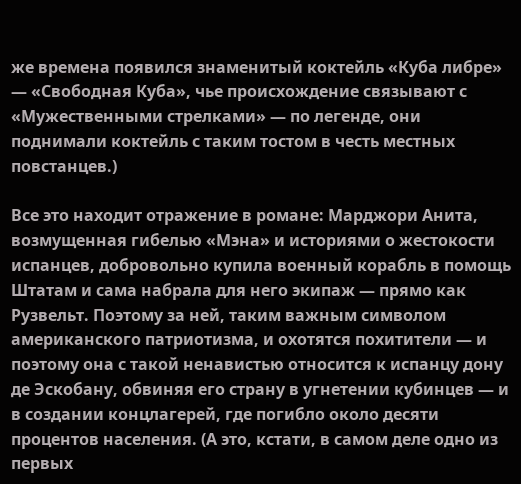же времена появился знаменитый коктейль «Куба либре» — «Свободная Куба», чье происхождение связывают с «Мужественными стрелками» — по легенде, они поднимали коктейль с таким тостом в честь местных повстанцев.)

Все это находит отражение в романе: Марджори Анита, возмущенная гибелью «Мэна» и историями о жестокости испанцев, добровольно купила военный корабль в помощь Штатам и сама набрала для него экипаж — прямо как Рузвельт. Поэтому за ней, таким важным символом американского патриотизма, и охотятся похитители — и поэтому она с такой ненавистью относится к испанцу дону де Эскобану, обвиняя его страну в угнетении кубинцев — и в создании концлагерей, где погибло около десяти процентов населения. (А это, кстати, в самом деле одно из первых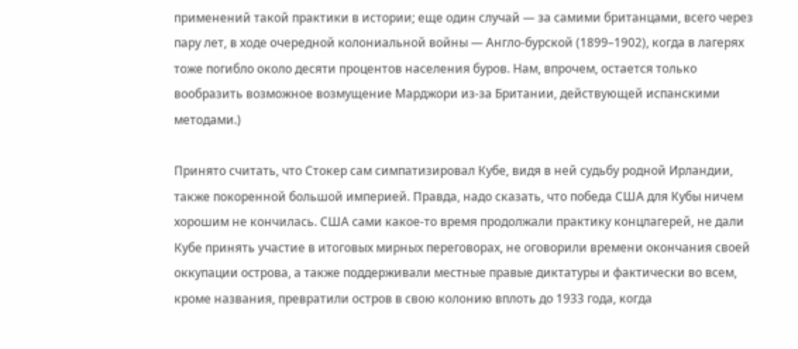применений такой практики в истории; еще один случай — за самими британцами, всего через пару лет, в ходе очередной колониальной войны — Англо-бурской (1899–1902), когда в лагерях тоже погибло около десяти процентов населения буров. Нам, впрочем, остается только вообразить возможное возмущение Марджори из-за Британии, действующей испанскими методами.)

Принято считать, что Стокер сам симпатизировал Кубе, видя в ней судьбу родной Ирландии, также покоренной большой империей. Правда, надо сказать, что победа США для Кубы ничем хорошим не кончилась. США сами какое-то время продолжали практику концлагерей, не дали Кубе принять участие в итоговых мирных переговорах, не оговорили времени окончания своей оккупации острова, а также поддерживали местные правые диктатуры и фактически во всем, кроме названия, превратили остров в свою колонию вплоть до 1933 года, когда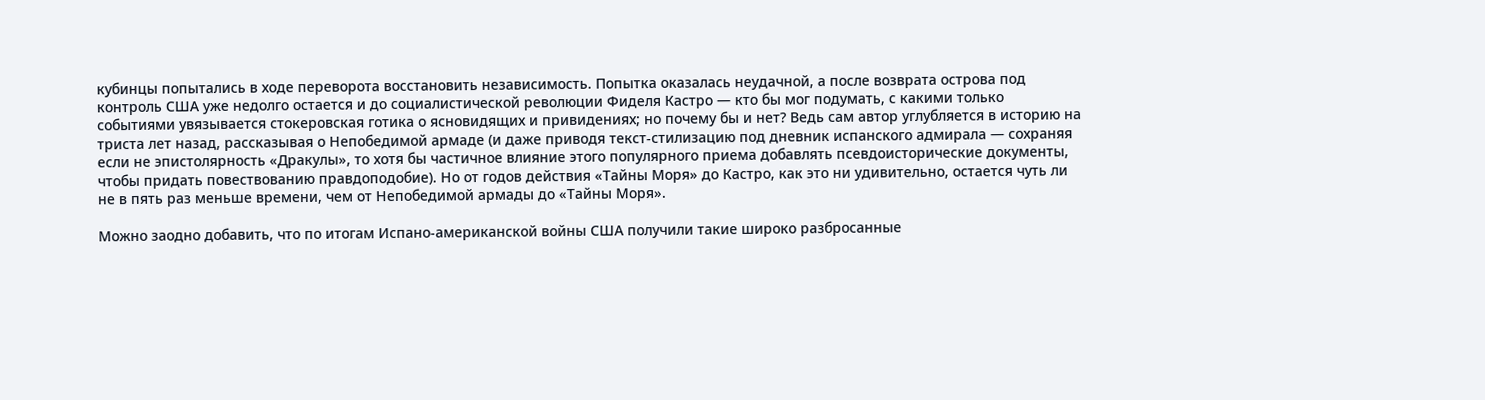кубинцы попытались в ходе переворота восстановить независимость. Попытка оказалась неудачной, а после возврата острова под контроль США уже недолго остается и до социалистической революции Фиделя Кастро — кто бы мог подумать, с какими только событиями увязывается стокеровская готика о ясновидящих и привидениях; но почему бы и нет? Ведь сам автор углубляется в историю на триста лет назад, рассказывая о Непобедимой армаде (и даже приводя текст-стилизацию под дневник испанского адмирала — сохраняя если не эпистолярность «Дракулы», то хотя бы частичное влияние этого популярного приема добавлять псевдоисторические документы, чтобы придать повествованию правдоподобие). Но от годов действия «Тайны Моря» до Кастро, как это ни удивительно, остается чуть ли не в пять раз меньше времени, чем от Непобедимой армады до «Тайны Моря».

Можно заодно добавить, что по итогам Испано-американской войны США получили такие широко разбросанные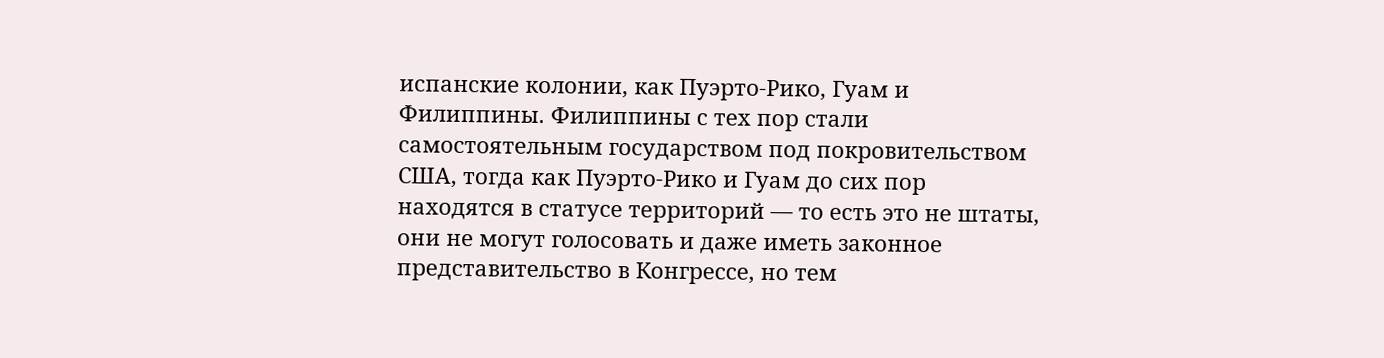испанские колонии, как Пуэрто-Рико, Гуам и Филиппины. Филиппины с тех пор стали самостоятельным государством под покровительством США, тогда как Пуэрто-Рико и Гуам до сих пор находятся в статусе территорий — то есть это не штаты, они не могут голосовать и даже иметь законное представительство в Конгрессе, но тем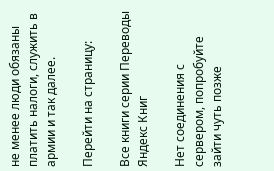не менее люди обязаны платить налоги, служить в армии и так далее.

Перейти на страницу:

Все книги серии Переводы Яндекс Книг

Нет соединения с сервером, попробуйте зайти чуть позже